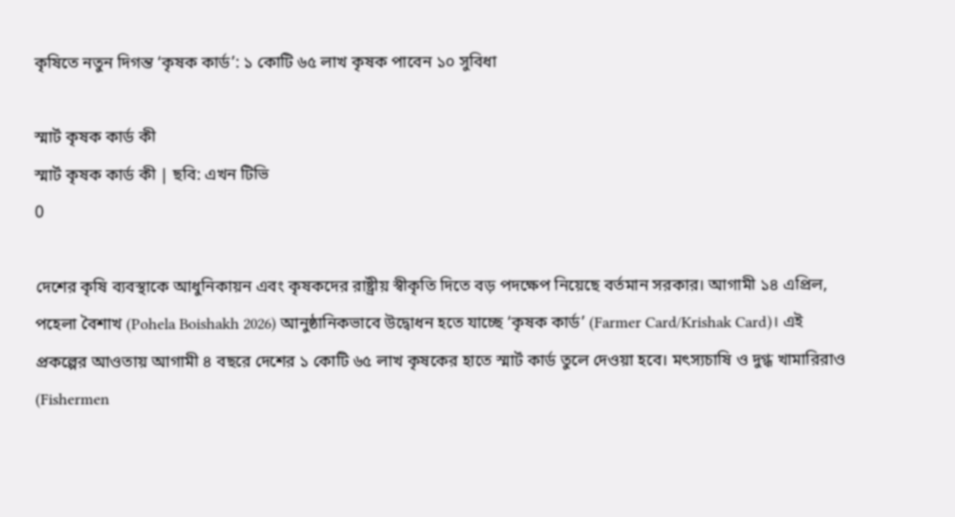কৃষিতে নতুন দিগন্ত ‘কৃষক কার্ড’: ১ কোটি ৬৫ লাখ কৃষক পাবেন ১০ সুবিধা

স্মার্ট কৃষক কার্ড কী
স্মার্ট কৃষক কার্ড কী | ছবি: এখন টিভি
0

দেশের কৃষি ব্যবস্থাকে আধুনিকায়ন এবং কৃষকদের রাষ্ট্রীয় স্বীকৃতি দিতে বড় পদক্ষেপ নিয়েছে বর্তমান সরকার। আগামী ১৪ এপ্রিল, পহেলা বৈশাখ (Pohela Boishakh 2026) আনুষ্ঠানিকভাবে উদ্বোধন হতে যাচ্ছে ‘কৃষক কার্ড’ (Farmer Card/Krishak Card)। এই প্রকল্পের আওতায় আগামী ৪ বছরে দেশের ১ কোটি ৬৫ লাখ কৃষকের হাতে স্মার্ট কার্ড তুলে দেওয়া হবে। মৎস্যচাষি ও দুগ্ধ খামারিরাও (Fishermen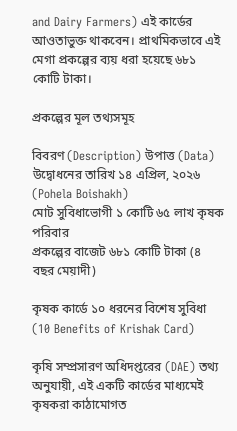and Dairy Farmers) এই কার্ডের আওতাভুক্ত থাকবেন। প্রাথমিকভাবে এই মেগা প্রকল্পের ব্যয় ধরা হয়েছে ৬৮১ কোটি টাকা।

প্রকল্পের মূল তথ্যসমূহ

বিবরণ (Description) উপাত্ত (Data)
উদ্বোধনের তারিখ ১৪ এপ্রিল, ২০২৬ (Pohela Boishakh)
মোট সুবিধাভোগী ১ কোটি ৬৫ লাখ কৃষক পরিবার
প্রকল্পের বাজেট ৬৮১ কোটি টাকা (৪ বছর মেয়াদী)

কৃষক কার্ডে ১০ ধরনের বিশেষ সুবিধা (10 Benefits of Krishak Card)

কৃষি সম্প্রসারণ অধিদপ্তরের (DAE) তথ্য অনুযায়ী, এই একটি কার্ডের মাধ্যমেই কৃষকরা কাঠামোগত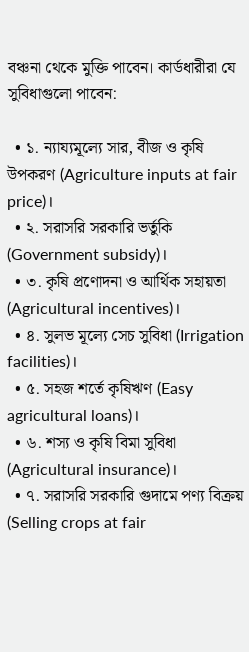বঞ্চনা থেকে মুক্তি পাবেন। কার্ডধারীরা যে সুবিধাগুলো পাবেন:

  • ১. ন্যায্যমূল্যে সার, বীজ ও কৃষি উপকরণ (Agriculture inputs at fair price)।
  • ২. সরাসরি সরকারি ভর্তুকি (Government subsidy)।
  • ৩. কৃষি প্রণোদনা ও আর্থিক সহায়তা (Agricultural incentives)।
  • ৪. সুলভ মূল্যে সেচ সুবিধা (Irrigation facilities)।
  • ৫. সহজ শর্তে কৃষিঋণ (Easy agricultural loans)।
  • ৬. শস্য ও কৃষি বিমা সুবিধা (Agricultural insurance)।
  • ৭. সরাসরি সরকারি গুদামে পণ্য বিক্রয় (Selling crops at fair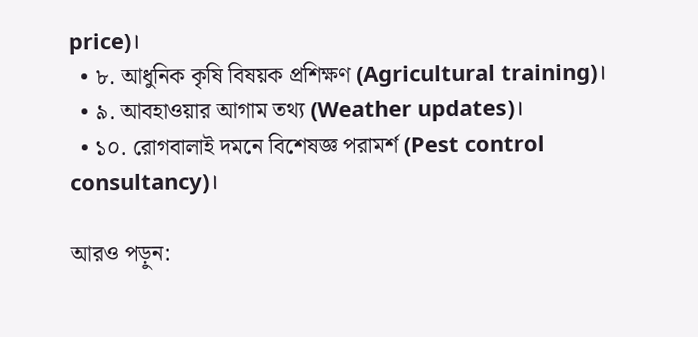price)।
  • ৮. আধুনিক কৃষি বিষয়ক প্রশিক্ষণ (Agricultural training)।
  • ৯. আবহাওয়ার আগাম তথ্য (Weather updates)।
  • ১০. রোগবালাই দমনে বিশেষজ্ঞ পরামর্শ (Pest control consultancy)।

আরও পড়ুন: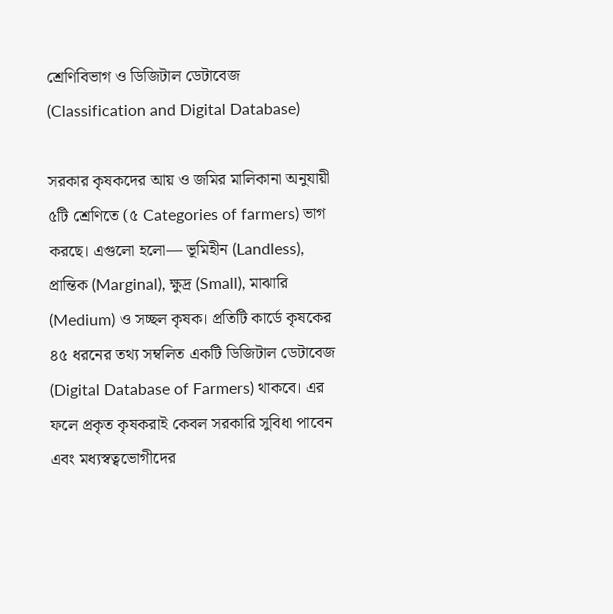শ্রেণিবিভাগ ও ডিজিটাল ডেটাবেজ (Classification and Digital Database)

সরকার কৃষকদের আয় ও জমির মালিকানা অনুযায়ী ৫টি শ্রেণিতে (৫ Categories of farmers) ভাগ করছে। এগুলো হলো— ভূমিহীন (Landless), প্রান্তিক (Marginal), ক্ষুদ্র (Small), মাঝারি (Medium) ও সচ্ছল কৃষক। প্রতিটি কার্ডে কৃষকের ৪৫ ধরনের তথ্য সম্বলিত একটি ডিজিটাল ডেটাবেজ (Digital Database of Farmers) থাকবে। এর ফলে প্রকৃত কৃষকরাই কেবল সরকারি সুবিধা পাবেন এবং মধ্যস্বত্বভোগীদের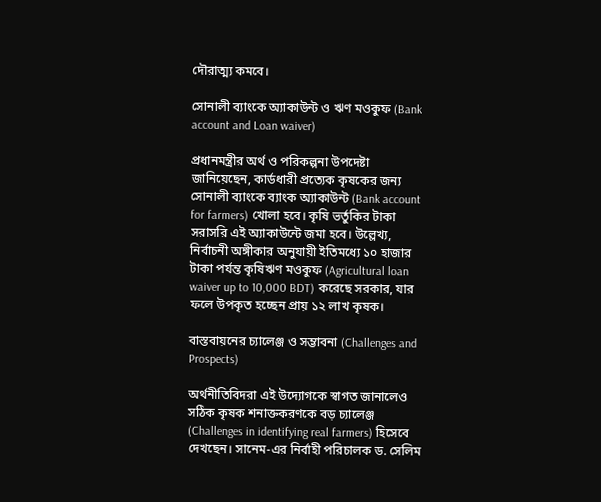দৌরাত্ম্য কমবে।

সোনালী ব্যাংকে অ্যাকাউন্ট ও ঋণ মওকুফ (Bank account and Loan waiver)

প্রধানমন্ত্রীর অর্থ ও পরিকল্পনা উপদেষ্টা জানিয়েছেন, কার্ডধারী প্রত্যেক কৃষকের জন্য সোনালী ব্যাংকে ব্যাংক অ্যাকাউন্ট (Bank account for farmers) খোলা হবে। কৃষি ভর্তুকির টাকা সরাসরি এই অ্যাকাউন্টে জমা হবে। উল্লেখ্য, নির্বাচনী অঙ্গীকার অনুযায়ী ইতিমধ্যে ১০ হাজার টাকা পর্যন্ত কৃষিঋণ মওকুফ (Agricultural loan waiver up to 10,000 BDT) করেছে সরকার, যার ফলে উপকৃত হচ্ছেন প্রায় ১২ লাখ কৃষক।

বাস্তবায়নের চ্যালেঞ্জ ও সম্ভাবনা (Challenges and Prospects)

অর্থনীতিবিদরা এই উদ্যোগকে স্বাগত জানালেও সঠিক কৃষক শনাক্তকরণকে বড় চ্যালেঞ্জ (Challenges in identifying real farmers) হিসেবে দেখছেন। সানেম-এর নির্বাহী পরিচালক ড. সেলিম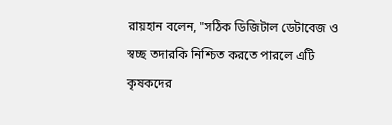রায়হান বলেন, "সঠিক ডিজিটাল ডেটাবেজ ও স্বচ্ছ তদারকি নিশ্চিত করতে পারলে এটি কৃষকদের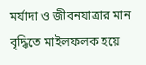মর্যাদা ও জীবনযাত্রার মান বৃদ্ধিতে মাইলফলক হয়ে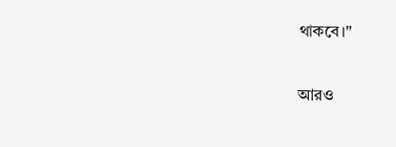থাকবে।"

আরও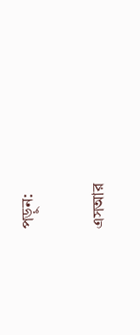পড়ুন:

এসআর